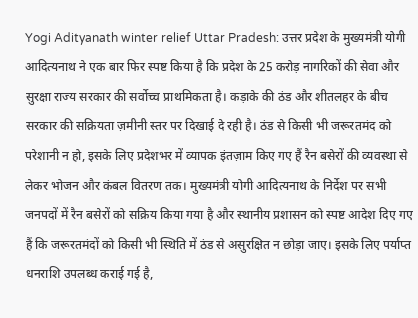Yogi Adityanath winter relief Uttar Pradesh: उत्तर प्रदेश के मुख्यमंत्री योगी आदित्यनाथ ने एक बार फिर स्पष्ट किया है कि प्रदेश के 25 करोड़ नागरिकों की सेवा और सुरक्षा राज्य सरकार की सर्वोच्च प्राथमिकता है। कड़ाके की ठंड और शीतलहर के बीच सरकार की सक्रियता ज़मीनी स्तर पर दिखाई दे रही है। ठंड से किसी भी जरूरतमंद को परेशानी न हो, इसके लिए प्रदेशभर में व्यापक इंतज़ाम किए गए हैं रैन बसेरों की व्यवस्था से लेकर भोजन और कंबल वितरण तक। मुख्यमंत्री योगी आदित्यनाथ के निर्देश पर सभी जनपदों में रैन बसेरों को सक्रिय किया गया है और स्थानीय प्रशासन को स्पष्ट आदेश दिए गए हैं कि जरूरतमंदों को किसी भी स्थिति में ठंड से असुरक्षित न छोड़ा जाए। इसके लिए पर्याप्त धनराशि उपलब्ध कराई गई है,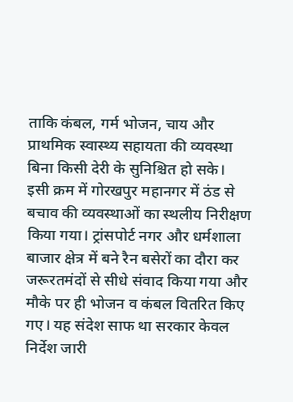ताकि कंबल, गर्म भोजन, चाय और प्राथमिक स्वास्थ्य सहायता की व्यवस्था बिना किसी देरी के सुनिश्चित हो सके।
इसी क्रम में गोरखपुर महानगर में ठंड से बचाव की व्यवस्थाओं का स्थलीय निरीक्षण किया गया। ट्रांसपोर्ट नगर और धर्मशाला बाजार क्षेत्र में बने रैन बसेरों का दौरा कर जरूरतमंदों से सीधे संवाद किया गया और मौके पर ही भोजन व कंबल वितरित किए गए। यह संदेश साफ था सरकार केवल निर्देश जारी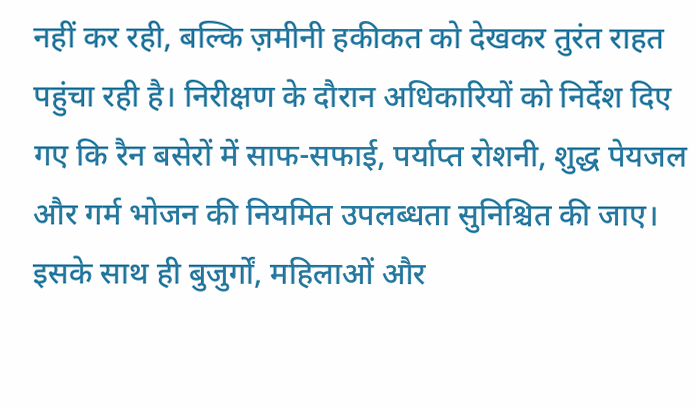नहीं कर रही, बल्कि ज़मीनी हकीकत को देखकर तुरंत राहत पहुंचा रही है। निरीक्षण के दौरान अधिकारियों को निर्देश दिए गए कि रैन बसेरों में साफ-सफाई, पर्याप्त रोशनी, शुद्ध पेयजल और गर्म भोजन की नियमित उपलब्धता सुनिश्चित की जाए। इसके साथ ही बुजुर्गों, महिलाओं और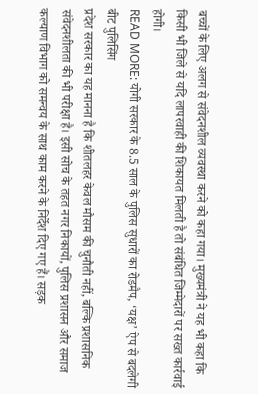बच्चों के लिए अलग से संवेदनशील व्यवस्था करने को कहा गया। मुख्यमंत्री ने यह भी कहा कि किसी भी जिले से यदि लापरवाही की शिकायत मिलती है तो संबंधित जिम्मेदारों पर सख्त कार्रवाई होगी।
READ MORE: योगी सरकार के 8.5 साल के पुलिस सुधारों का रोडमैप, ‘यक्ष’ ऐप से बदलेगी बीट पुलिसिंग
प्रदेश सरकार का यह मानना है कि शीतलहर केवल मौसम की चुनौती नहीं, बल्कि प्रशासनिक संवेदनशीलता की भी परीक्षा है। इसी सोच के तहत नगर निकायों, पुलिस प्रशासन और समाज कल्याण विभाग को समन्वय के साथ काम करने के निर्देश दिए गए हैं। सड़क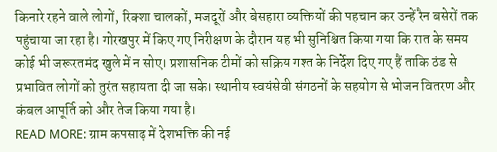किनारे रहने वाले लोगों, रिक्शा चालकों, मजदूरों और बेसहारा व्यक्तियों की पहचान कर उन्हें रैन बसेरों तक पहुंचाया जा रहा है। गोरखपुर में किए गए निरीक्षण के दौरान यह भी सुनिश्चित किया गया कि रात के समय कोई भी जरूरतमंद खुले में न सोए। प्रशासनिक टीमों को सक्रिय गश्त के निर्देश दिए गए हैं ताकि ठंड से प्रभावित लोगों को तुरंत सहायता दी जा सके। स्थानीय स्वयंसेवी संगठनों के सहयोग से भोजन वितरण और कंबल आपूर्ति को और तेज किया गया है।
READ MORE: ग्राम कपसाढ़ में देशभक्ति की नई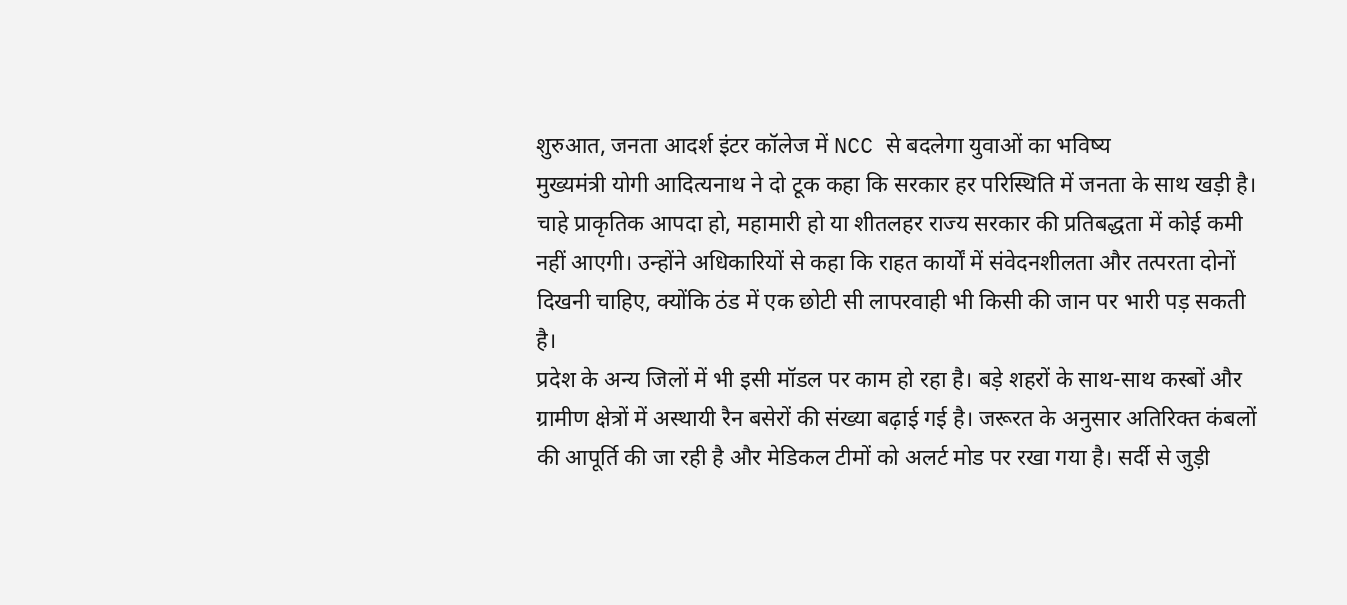शुरुआत, जनता आदर्श इंटर कॉलेज में NCC से बदलेगा युवाओं का भविष्य
मुख्यमंत्री योगी आदित्यनाथ ने दो टूक कहा कि सरकार हर परिस्थिति में जनता के साथ खड़ी है। चाहे प्राकृतिक आपदा हो, महामारी हो या शीतलहर राज्य सरकार की प्रतिबद्धता में कोई कमी नहीं आएगी। उन्होंने अधिकारियों से कहा कि राहत कार्यों में संवेदनशीलता और तत्परता दोनों दिखनी चाहिए, क्योंकि ठंड में एक छोटी सी लापरवाही भी किसी की जान पर भारी पड़ सकती है।
प्रदेश के अन्य जिलों में भी इसी मॉडल पर काम हो रहा है। बड़े शहरों के साथ-साथ कस्बों और ग्रामीण क्षेत्रों में अस्थायी रैन बसेरों की संख्या बढ़ाई गई है। जरूरत के अनुसार अतिरिक्त कंबलों की आपूर्ति की जा रही है और मेडिकल टीमों को अलर्ट मोड पर रखा गया है। सर्दी से जुड़ी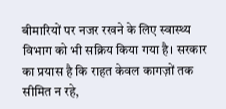बीमारियों पर नजर रखने के लिए स्वास्थ्य विभाग को भी सक्रिय किया गया है। सरकार का प्रयास है कि राहत केवल कागज़ों तक सीमित न रहे,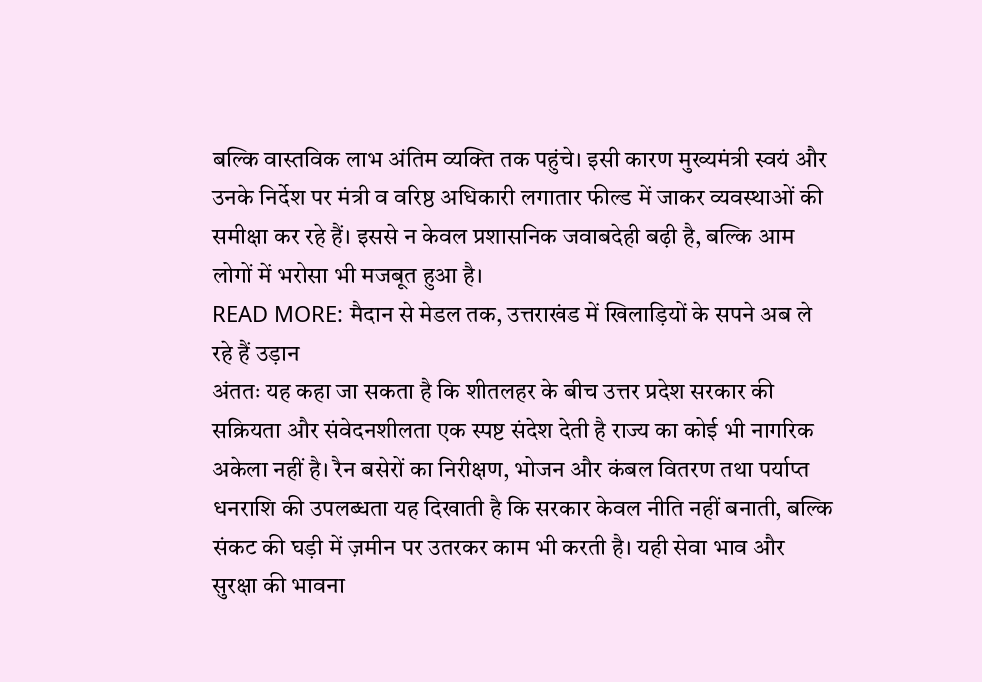बल्कि वास्तविक लाभ अंतिम व्यक्ति तक पहुंचे। इसी कारण मुख्यमंत्री स्वयं और उनके निर्देश पर मंत्री व वरिष्ठ अधिकारी लगातार फील्ड में जाकर व्यवस्थाओं की समीक्षा कर रहे हैं। इससे न केवल प्रशासनिक जवाबदेही बढ़ी है, बल्कि आम लोगों में भरोसा भी मजबूत हुआ है।
READ MORE: मैदान से मेडल तक, उत्तराखंड में खिलाड़ियों के सपने अब ले रहे हैं उड़ान
अंततः यह कहा जा सकता है कि शीतलहर के बीच उत्तर प्रदेश सरकार की सक्रियता और संवेदनशीलता एक स्पष्ट संदेश देती है राज्य का कोई भी नागरिक अकेला नहीं है। रैन बसेरों का निरीक्षण, भोजन और कंबल वितरण तथा पर्याप्त धनराशि की उपलब्धता यह दिखाती है कि सरकार केवल नीति नहीं बनाती, बल्कि संकट की घड़ी में ज़मीन पर उतरकर काम भी करती है। यही सेवा भाव और सुरक्षा की भावना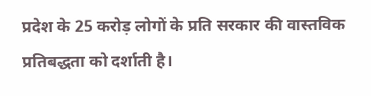प्रदेश के 25 करोड़ लोगों के प्रति सरकार की वास्तविक प्रतिबद्धता को दर्शाती है।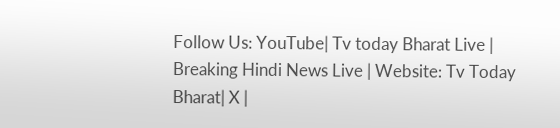Follow Us: YouTube| Tv today Bharat Live | Breaking Hindi News Live | Website: Tv Today Bharat| X |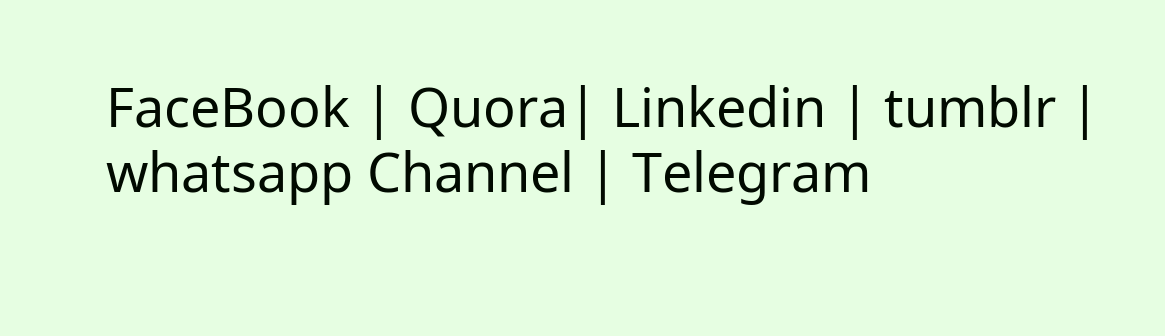FaceBook | Quora| Linkedin | tumblr | whatsapp Channel | Telegram